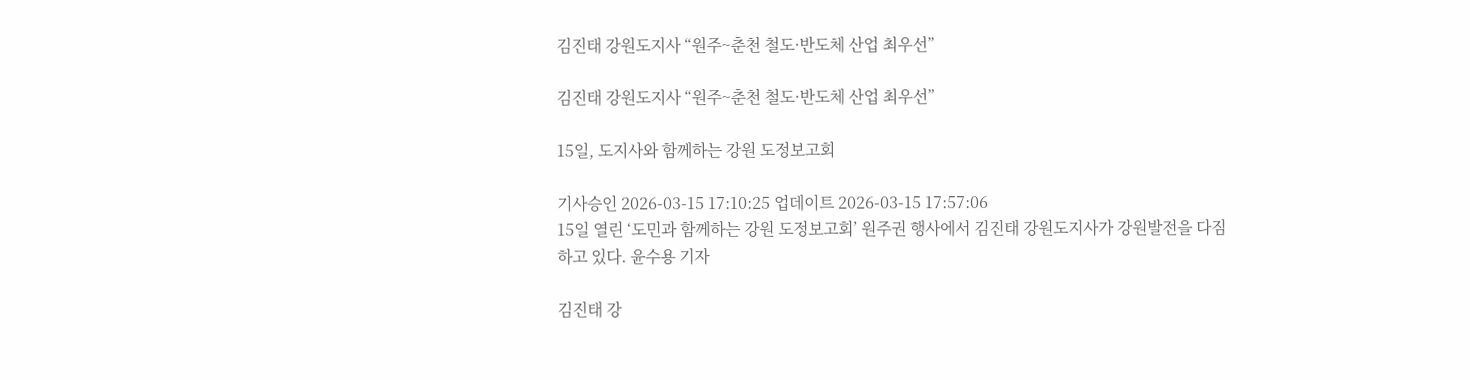김진태 강원도지사 “원주~춘천 철도·반도체 산업 최우선”

김진태 강원도지사 “원주~춘천 철도·반도체 산업 최우선”

15일, 도지사와 함께하는 강원 도정보고회

기사승인 2026-03-15 17:10:25 업데이트 2026-03-15 17:57:06
15일 열린 ‘도민과 함께하는 강원 도정보고회’ 원주권 행사에서 김진태 강원도지사가 강원발전을 다짐하고 있다. 윤수용 기자

김진태 강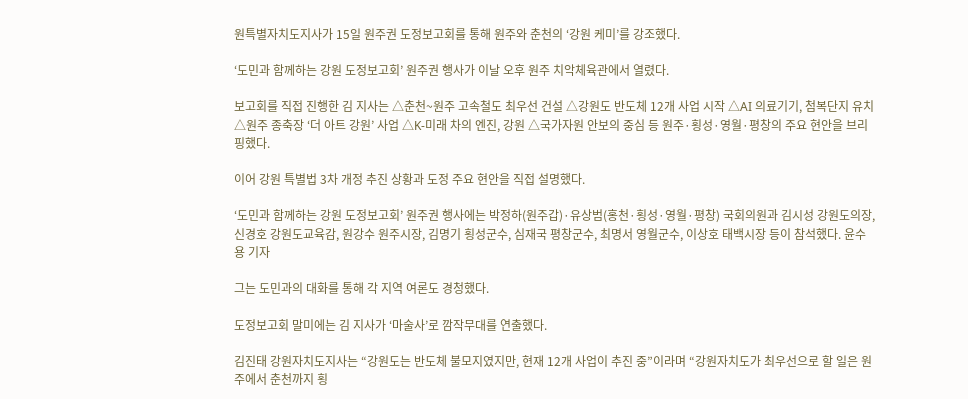원특별자치도지사가 15일 원주권 도정보고회를 통해 원주와 춘천의 ‘강원 케미’를 강조했다.

‘도민과 함께하는 강원 도정보고회’ 원주권 행사가 이날 오후 원주 치악체육관에서 열렸다.

보고회를 직접 진행한 김 지사는 △춘천~원주 고속철도 최우선 건설 △강원도 반도체 12개 사업 시작 △AI 의료기기, 첨복단지 유치 △원주 종축장 ‘더 아트 강원’ 사업 △K-미래 차의 엔진, 강원 △국가자원 안보의 중심 등 원주·횡성·영월·평창의 주요 현안을 브리핑했다.

이어 강원 특별법 3차 개정 추진 상황과 도정 주요 현안을 직접 설명했다.

‘도민과 함께하는 강원 도정보고회’ 원주권 행사에는 박정하(원주갑)·유상범(홍천·횡성·영월·평창) 국회의원과 김시성 강원도의장, 신경호 강원도교육감, 원강수 원주시장, 김명기 횡성군수, 심재국 평창군수, 최명서 영월군수, 이상호 태백시장 등이 참석했다. 윤수용 기자

그는 도민과의 대화를 통해 각 지역 여론도 경청했다.

도정보고회 말미에는 김 지사가 ‘마술사’로 깜작무대를 연출했다.

김진태 강원자치도지사는 “강원도는 반도체 불모지였지만, 현재 12개 사업이 추진 중”이라며 “강원자치도가 최우선으로 할 일은 원주에서 춘천까지 횡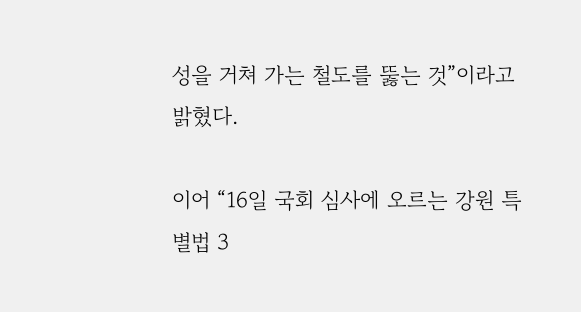성을 거쳐 가는 철도를 뚫는 것”이라고 밝혔다.

이어 “16일 국회 심사에 오르는 강원 특별법 3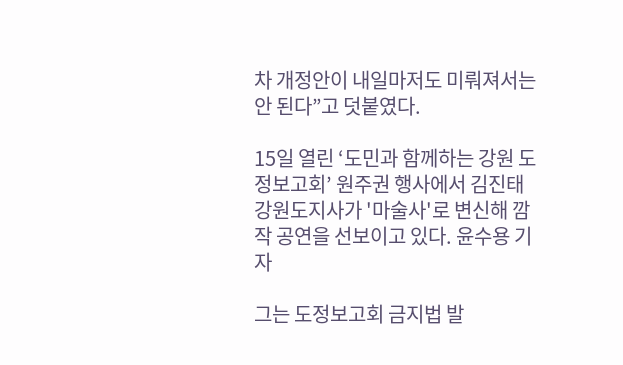차 개정안이 내일마저도 미뤄져서는 안 된다”고 덧붙였다.

15일 열린 ‘도민과 함께하는 강원 도정보고회’ 원주권 행사에서 김진태 강원도지사가 '마술사'로 변신해 깜작 공연을 선보이고 있다. 윤수용 기자

그는 도정보고회 금지법 발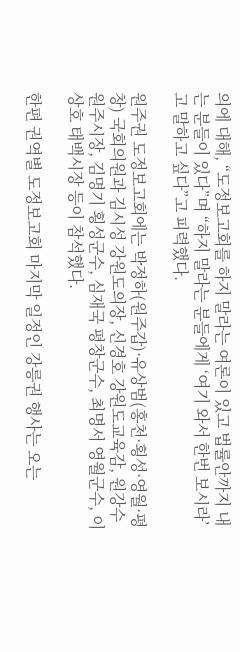의에 대해, “도정보고회를 하지 말라는 여론이 있고 법률안까지 내는 분들이 있다”며 “하지 말라는 분들에게 ‘여기 와서 한번 보시라’고 말하고 싶다”고 피력했다.

원주권 도정보고회에는 박정하(원주갑)·유상범(홍천·횡성·영월·평창) 국회의원과 김시성 강원도의장, 신경호 강원도교육감, 원강수 원주시장, 김명기 횡성군수, 심재국 평창군수, 최명서 영월군수, 이상호 태백시장 등이 참석했다.

한편 권역별 도정보고회 마지막 일정인 강릉권 행사는 오는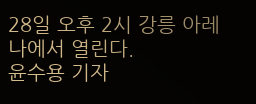28일 오후 2시 강릉 아레나에서 열린다.
윤수용 기자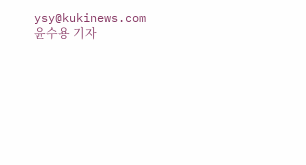ysy@kukinews.com
윤수용 기자